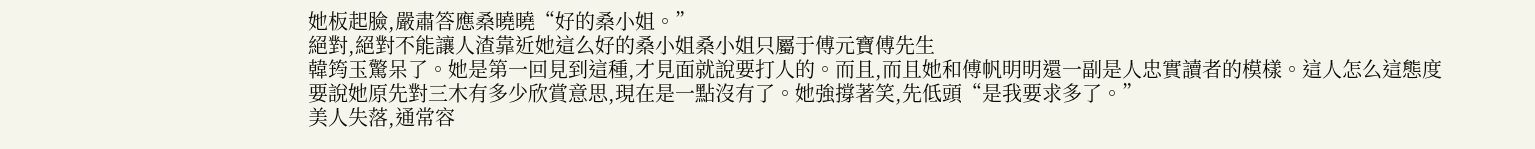她板起臉,嚴肅答應桑曉曉“好的桑小姐。”
絕對,絕對不能讓人渣靠近她這么好的桑小姐桑小姐只屬于傅元寶傅先生
韓筠玉驚呆了。她是第一回見到這種,才見面就說要打人的。而且,而且她和傅帆明明還一副是人忠實讀者的模樣。這人怎么這態度
要說她原先對三木有多少欣賞意思,現在是一點沒有了。她強撐著笑,先低頭“是我要求多了。”
美人失落,通常容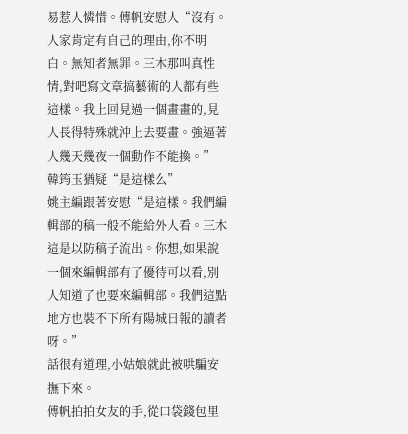易惹人憐惜。傅帆安慰人“沒有。人家肯定有自己的理由,你不明白。無知者無罪。三木那叫真性情,對吧寫文章搞藝術的人都有些這樣。我上回見過一個畫畫的,見人長得特殊就沖上去要畫。強逼著人幾天幾夜一個動作不能換。”
韓筠玉猶疑“是這樣么”
姚主編跟著安慰“是這樣。我們編輯部的稿一般不能給外人看。三木這是以防稿子流出。你想,如果說一個來編輯部有了優待可以看,別人知道了也要來編輯部。我們這點地方也裝不下所有陽城日報的讀者呀。”
話很有道理,小姑娘就此被哄騙安撫下來。
傅帆拍拍女友的手,從口袋錢包里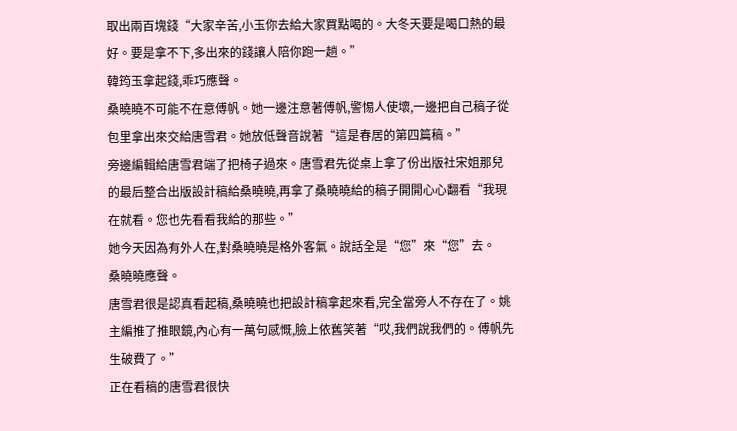取出兩百塊錢“大家辛苦,小玉你去給大家買點喝的。大冬天要是喝口熱的最好。要是拿不下,多出來的錢讓人陪你跑一趟。”
韓筠玉拿起錢,乖巧應聲。
桑曉曉不可能不在意傅帆。她一邊注意著傅帆,警惕人使壞,一邊把自己稿子從包里拿出來交給唐雪君。她放低聲音說著“這是春居的第四篇稿。”
旁邊編輯給唐雪君端了把椅子過來。唐雪君先從桌上拿了份出版社宋姐那兒的最后整合出版設計稿給桑曉曉,再拿了桑曉曉給的稿子開開心心翻看“我現在就看。您也先看看我給的那些。”
她今天因為有外人在,對桑曉曉是格外客氣。說話全是“您”來“您”去。
桑曉曉應聲。
唐雪君很是認真看起稿,桑曉曉也把設計稿拿起來看,完全當旁人不存在了。姚主編推了推眼鏡,內心有一萬句感慨,臉上依舊笑著“哎,我們說我們的。傅帆先生破費了。”
正在看稿的唐雪君很快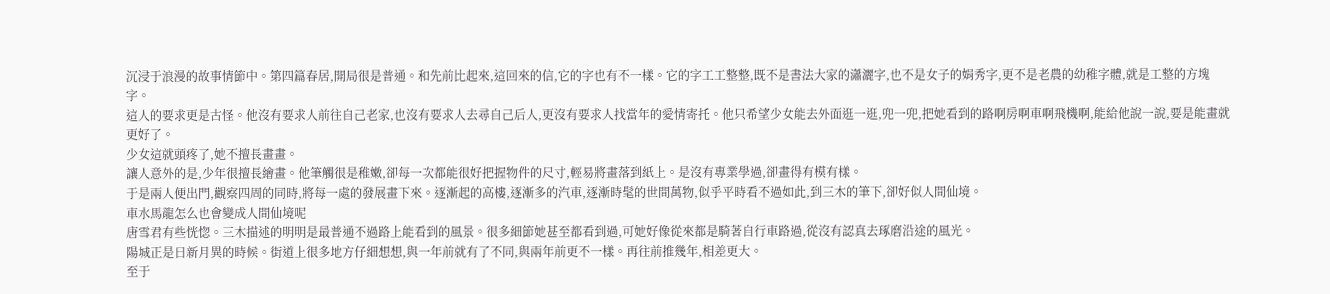沉浸于浪漫的故事情節中。第四篇春居,開局很是普通。和先前比起來,這回來的信,它的字也有不一樣。它的字工工整整,既不是書法大家的瀟灑字,也不是女子的娟秀字,更不是老農的幼稚字體,就是工整的方塊字。
這人的要求更是古怪。他沒有要求人前往自己老家,也沒有要求人去尋自己后人,更沒有要求人找當年的愛情寄托。他只希望少女能去外面逛一逛,兜一兜,把她看到的路啊房啊車啊飛機啊,能給他說一說,要是能畫就更好了。
少女這就頭疼了,她不擅長畫畫。
讓人意外的是,少年很擅長繪畫。他筆觸很是稚嫩,卻每一次都能很好把握物件的尺寸,輕易將畫落到紙上。是沒有專業學過,卻畫得有模有樣。
于是兩人便出門,觀察四周的同時,將每一處的發展畫下來。逐漸起的高樓,逐漸多的汽車,逐漸時髦的世間萬物,似乎平時看不過如此,到三木的筆下,卻好似人間仙境。
車水馬龍怎么也會變成人間仙境呢
唐雪君有些恍惚。三木描述的明明是最普通不過路上能看到的風景。很多細節她甚至都看到過,可她好像從來都是騎著自行車路過,從沒有認真去琢磨沿途的風光。
陽城正是日新月異的時候。街道上很多地方仔細想想,與一年前就有了不同,與兩年前更不一樣。再往前推幾年,相差更大。
至于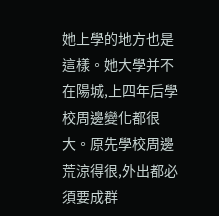她上學的地方也是這樣。她大學并不在陽城,上四年后學校周邊變化都很大。原先學校周邊荒涼得很,外出都必須要成群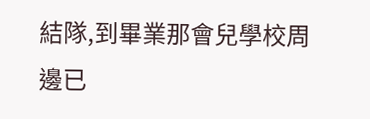結隊,到畢業那會兒學校周邊已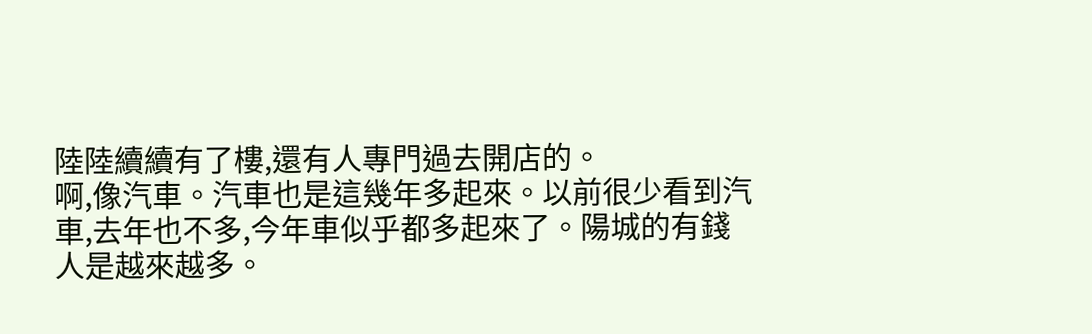陸陸續續有了樓,還有人專門過去開店的。
啊,像汽車。汽車也是這幾年多起來。以前很少看到汽車,去年也不多,今年車似乎都多起來了。陽城的有錢人是越來越多。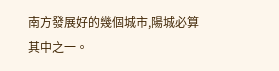南方發展好的幾個城市,陽城必算其中之一。